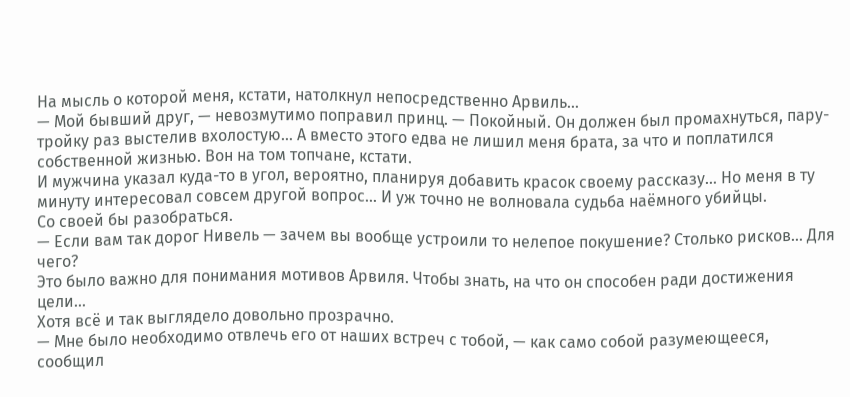На мысль о которой меня, кстати, натолкнул непосредственно Арвиль…
— Мой бывший друг, — невозмутимо поправил принц. — Покойный. Он должен был промахнуться, пару-тройку раз выстелив вхолостую… А вместо этого едва не лишил меня брата, за что и поплатился собственной жизнью. Вон на том топчане, кстати.
И мужчина указал куда-то в угол, вероятно, планируя добавить красок своему рассказу… Но меня в ту минуту интересовал совсем другой вопрос… И уж точно не волновала судьба наёмного убийцы.
Со своей бы разобраться.
— Если вам так дорог Нивель — зачем вы вообще устроили то нелепое покушение? Столько рисков… Для чего?
Это было важно для понимания мотивов Арвиля. Чтобы знать, на что он способен ради достижения цели…
Хотя всё и так выглядело довольно прозрачно.
— Мне было необходимо отвлечь его от наших встреч с тобой, — как само собой разумеющееся, сообщил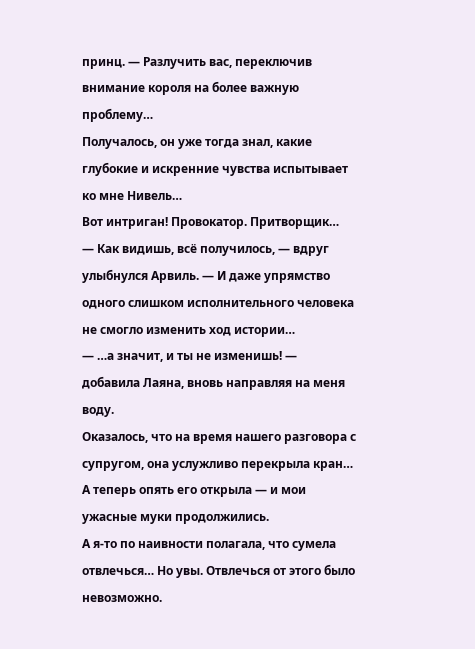принц. — Разлучить вас, переключив внимание короля на более важную проблему…
Получалось, он уже тогда знал, какие глубокие и искренние чувства испытывает ко мне Нивель…
Вот интриган! Провокатор. Притворщик…
— Как видишь, всё получилось, — вдруг улыбнулся Арвиль. — И даже упрямство одного слишком исполнительного человека не смогло изменить ход истории…
— …а значит, и ты не изменишь! — добавила Лаяна, вновь направляя на меня воду.
Оказалось, что на время нашего разговора с супругом, она услужливо перекрыла кран… А теперь опять его открыла — и мои ужасные муки продолжились.
А я-то по наивности полагала, что сумела отвлечься… Но увы. Отвлечься от этого было невозможно.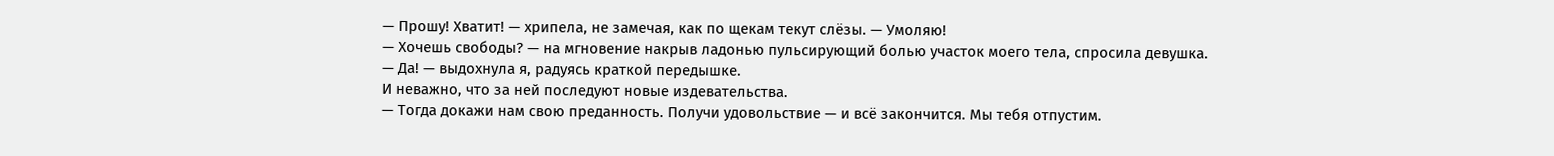— Прошу! Хватит! — хрипела, не замечая, как по щекам текут слёзы. — Умоляю!
— Хочешь свободы? — на мгновение накрыв ладонью пульсирующий болью участок моего тела, спросила девушка.
— Да! — выдохнула я, радуясь краткой передышке.
И неважно, что за ней последуют новые издевательства.
— Тогда докажи нам свою преданность. Получи удовольствие — и всё закончится. Мы тебя отпустим.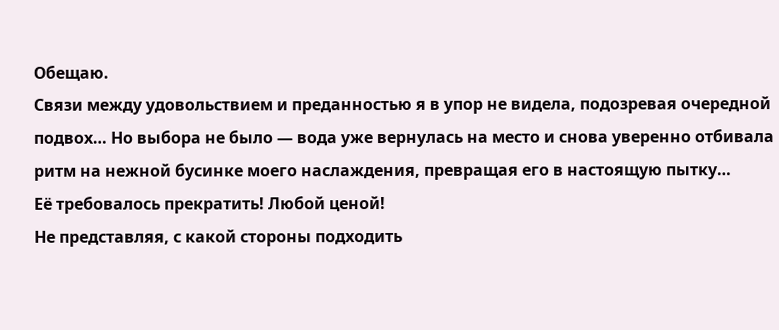Обещаю.
Связи между удовольствием и преданностью я в упор не видела, подозревая очередной подвох… Но выбора не было — вода уже вернулась на место и снова уверенно отбивала ритм на нежной бусинке моего наслаждения, превращая его в настоящую пытку…
Её требовалось прекратить! Любой ценой!
Не представляя, с какой стороны подходить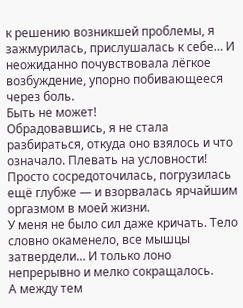к решению возникшей проблемы, я зажмурилась, прислушалась к себе… И неожиданно почувствовала лёгкое возбуждение, упорно побивающееся через боль.
Быть не может!
Обрадовавшись, я не стала разбираться, откуда оно взялось и что означало. Плевать на условности! Просто сосредоточилась, погрузилась ещё глубже — и взорвалась ярчайшим оргазмом в моей жизни.
У меня не было сил даже кричать. Тело словно окаменело, все мышцы затвердели… И только лоно непрерывно и мелко сокращалось.
А между тем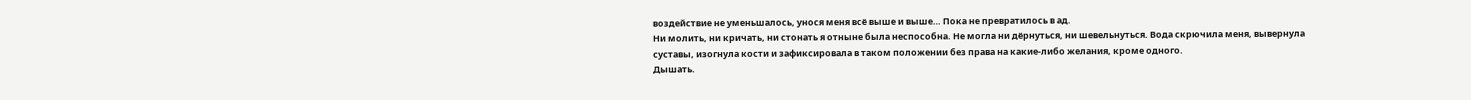воздействие не уменьшалось, унося меня всё выше и выше… Пока не превратилось в ад.
Ни молить, ни кричать, ни стонать я отныне была неспособна. Не могла ни дёрнуться, ни шевельнуться. Вода скрючила меня, вывернула суставы, изогнула кости и зафиксировала в таком положении без права на какие-либо желания, кроме одного.
Дышать.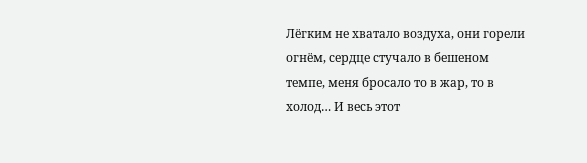Лёгким не хватало воздуха, они горели огнём, сердце стучало в бешеном темпе, меня бросало то в жар, то в холод… И весь этот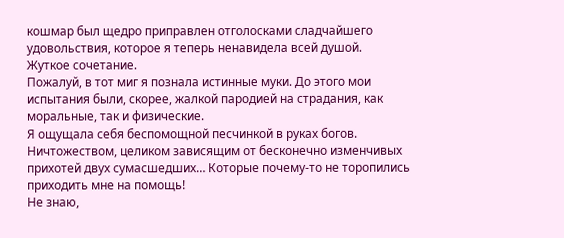кошмар был щедро приправлен отголосками сладчайшего удовольствия, которое я теперь ненавидела всей душой.
Жуткое сочетание.
Пожалуй, в тот миг я познала истинные муки. До этого мои испытания были, скорее, жалкой пародией на страдания, как моральные, так и физические.
Я ощущала себя беспомощной песчинкой в руках богов. Ничтожеством, целиком зависящим от бесконечно изменчивых прихотей двух сумасшедших… Которые почему-то не торопились приходить мне на помощь!
Не знаю,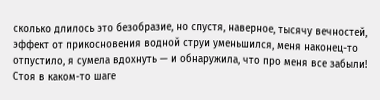сколько длилось это безобразие, но спустя, наверное, тысячу вечностей, эффект от прикосновения водной струи уменьшился, меня наконец-то отпустило, я сумела вдохнуть — и обнаружила, что про меня все забыли!
Стоя в каком-то шаге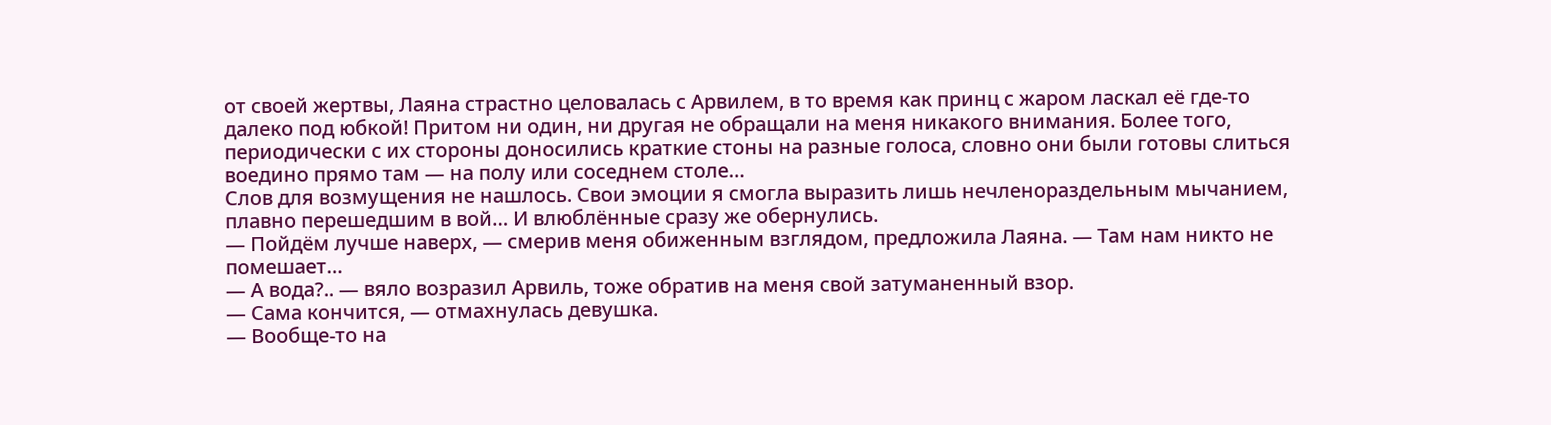от своей жертвы, Лаяна страстно целовалась с Арвилем, в то время как принц с жаром ласкал её где-то далеко под юбкой! Притом ни один, ни другая не обращали на меня никакого внимания. Более того, периодически с их стороны доносились краткие стоны на разные голоса, словно они были готовы слиться воедино прямо там — на полу или соседнем столе…
Слов для возмущения не нашлось. Свои эмоции я смогла выразить лишь нечленораздельным мычанием, плавно перешедшим в вой… И влюблённые сразу же обернулись.
— Пойдём лучше наверх, — смерив меня обиженным взглядом, предложила Лаяна. — Там нам никто не помешает…
— А вода?.. — вяло возразил Арвиль, тоже обратив на меня свой затуманенный взор.
— Сама кончится, — отмахнулась девушка.
— Вообще-то на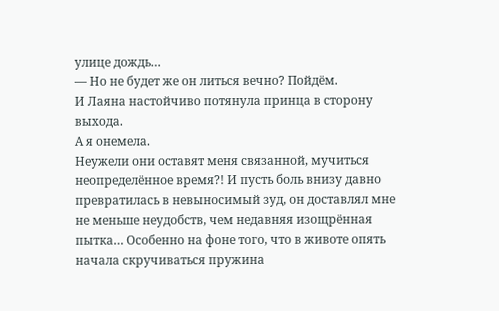улице дождь…
— Но не будет же он литься вечно? Пойдём.
И Лаяна настойчиво потянула принца в сторону выхода.
А я онемела.
Неужели они оставят меня связанной, мучиться неопределённое время?! И пусть боль внизу давно превратилась в невыносимый зуд, он доставлял мне не меньше неудобств, чем недавняя изощрённая пытка… Особенно на фоне того, что в животе опять начала скручиваться пружина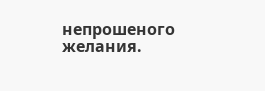непрошеного желания.